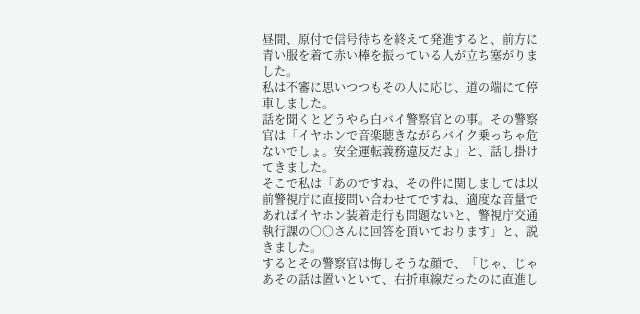昼間、原付で信号待ちを終えて発進すると、前方に青い服を着て赤い棒を振っている人が立ち塞がりました。
私は不審に思いつつもその人に応じ、道の端にて停車しました。
話を聞くとどうやら白バイ警察官との事。その警察官は「イヤホンで音楽聴きながらバイク乗っちゃ危ないでしょ。安全運転義務違反だよ」と、話し掛けてきました。
そこで私は「あのですね、その件に関しましては以前警視庁に直接問い合わせてですね、適度な音量であればイヤホン装着走行も問題ないと、警視庁交通執行課の○○さんに回答を頂いております」と、説きました。
するとその警察官は悔しそうな顔で、「じゃ、じゃあその話は置いといて、右折車線だったのに直進し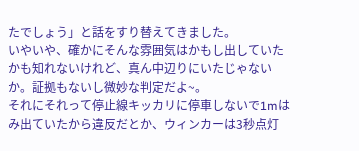たでしょう」と話をすり替えてきました。
いやいや、確かにそんな雰囲気はかもし出していたかも知れないけれど、真ん中辺りにいたじゃないか。証拠もないし微妙な判定だよ~。
それにそれって停止線キッカリに停車しないで1mはみ出ていたから違反だとか、ウィンカーは3秒点灯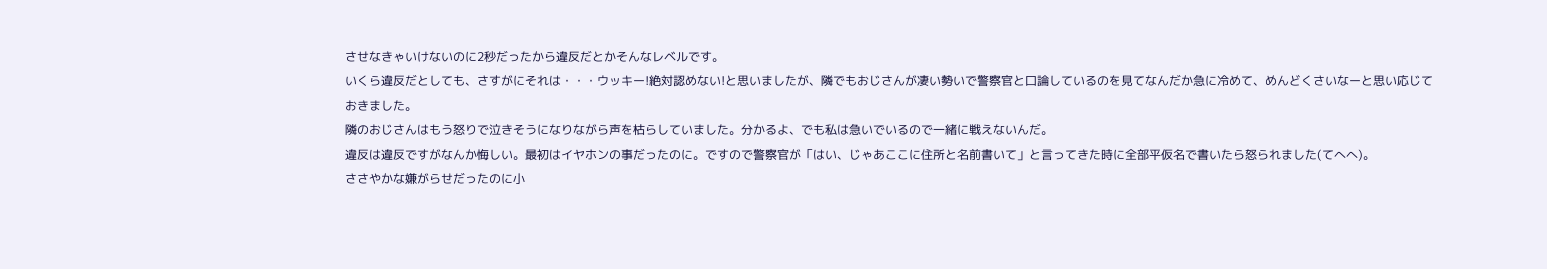させなきゃいけないのに2秒だったから違反だとかそんなレベルです。
いくら違反だとしても、さすがにそれは・・・ウッキー!絶対認めない!と思いましたが、隣でもおじさんが凄い勢いで警察官と口論しているのを見てなんだか急に冷めて、めんどくさいなーと思い応じておきました。
隣のおじさんはもう怒りで泣きそうになりながら声を枯らしていました。分かるよ、でも私は急いでいるので一緒に戦えないんだ。
違反は違反ですがなんか悔しい。最初はイヤホンの事だったのに。ですので警察官が「はい、じゃあここに住所と名前書いて」と言ってきた時に全部平仮名で書いたら怒られました(てへへ)。
ささやかな嫌がらせだったのに小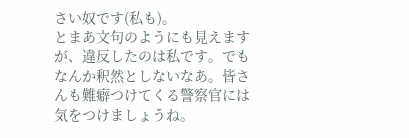さい奴です(私も)。
とまあ文句のようにも見えますが、違反したのは私です。でもなんか釈然としないなあ。皆さんも難癖つけてくる警察官には気をつけましょうね。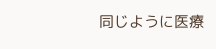同じように医療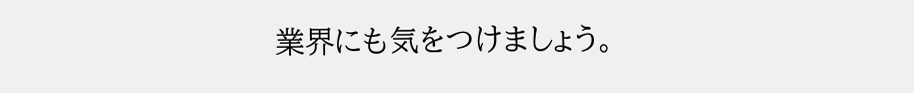業界にも気をつけましょう。